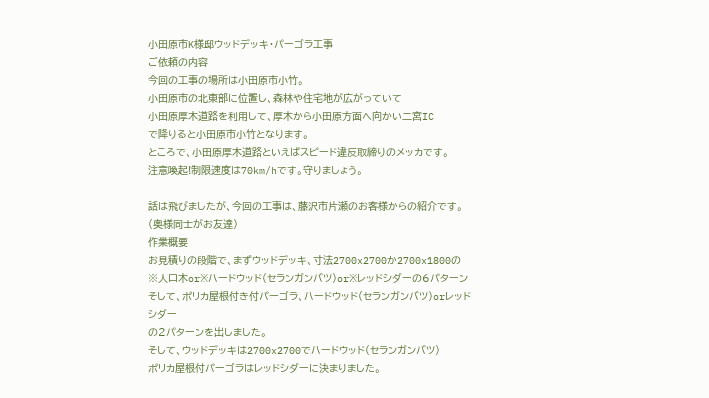小田原市K様邸ウッドデッキ・パーゴラ工事
ご依頼の内容
今回の工事の場所は小田原市小竹。
小田原市の北東部に位置し、森林や住宅地が広がっていて
小田原厚木道路を利用して、厚木から小田原方面へ向かい二宮IC
で降りると小田原市小竹となります。
ところで、小田原厚木道路といえばスピード違反取締りのメッカです。
注意喚起!制限速度は70km/hです。守りましょう。

話は飛びましたが、今回の工事は、藤沢市片瀬のお客様からの紹介です。
(奥様同士がお友達)
作業概要
お見積りの段階で、まずウッドデッキ、寸法2700x2700か2700x1800の
※人口木or※ハードウッド(セランガンバツ)or※レッドシダーの6パターン
そして、ポリカ屋根付き付パーゴラ、ハードウッド(セランガンバツ)orレッドシダー
の2パターンを出しました。
そして、ウッドデッキは2700x2700でハードウッド(セランガンバツ)
ポリカ屋根付パーゴラはレッドシダーに決まりました。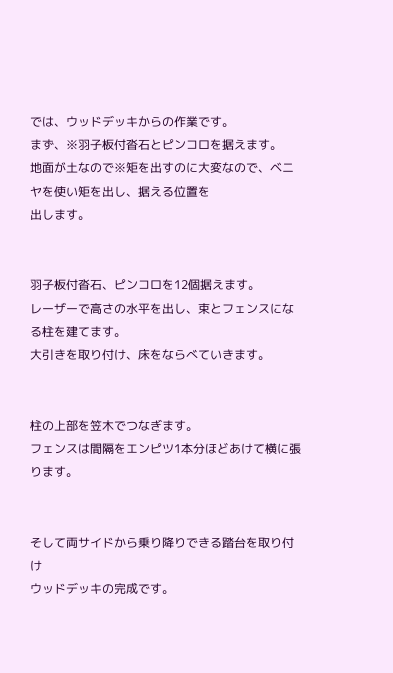では、ウッドデッキからの作業です。
まず、※羽子板付沓石とピンコロを据えます。
地面が土なので※矩を出すのに大変なので、ベニヤを使い矩を出し、据える位置を
出します。


羽子板付沓石、ピンコロを12個据えます。
レーザーで高さの水平を出し、束とフェンスになる柱を建てます。
大引きを取り付け、床をならべていきます。


柱の上部を笠木でつなぎます。
フェンスは間隔をエンピツ1本分ほどあけて横に張ります。


そして両サイドから乗り降りできる踏台を取り付け
ウッドデッキの完成です。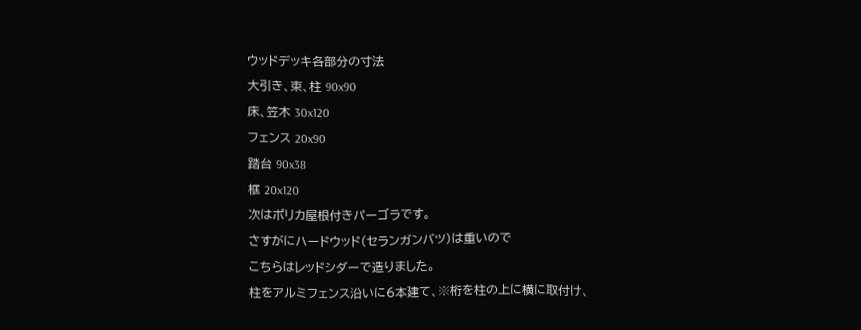ウッドデッキ各部分の寸法
大引き、束、柱 90x90
床、笠木 30x120
フェンス 20x90
踏台 90x38
框 20x120
次はポリカ屋根付きパーゴラです。
さすがにハードウッド(セランガンバツ)は重いので
こちらはレッドシダーで造りました。
柱をアルミフェンス沿いに6本建て、※桁を柱の上に横に取付け、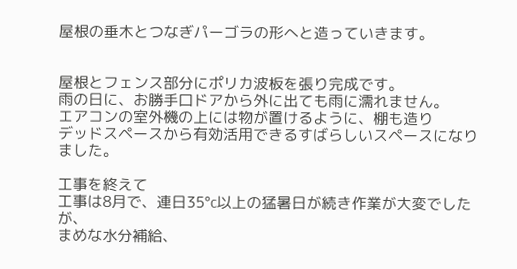屋根の垂木とつなぎパーゴラの形へと造っていきます。


屋根とフェンス部分にポリカ波板を張り完成です。
雨の日に、お勝手口ドアから外に出ても雨に濡れません。
エアコンの室外機の上には物が置けるように、棚も造り
デッドスペースから有効活用できるすばらしいスペースになりました。

工事を終えて
工事は8月で、連日35°c以上の猛暑日が続き作業が大変でしたが、
まめな水分補給、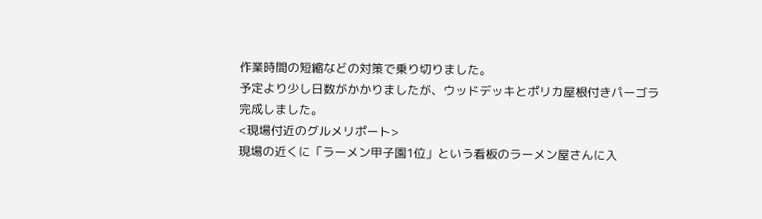作業時間の短縮などの対策で乗り切りました。
予定より少し日数がかかりましたが、ウッドデッキとポリカ屋根付きパーゴラ
完成しました。
<現場付近のグルメリポート>
現場の近くに「ラーメン甲子園1位」という看板のラーメン屋さんに入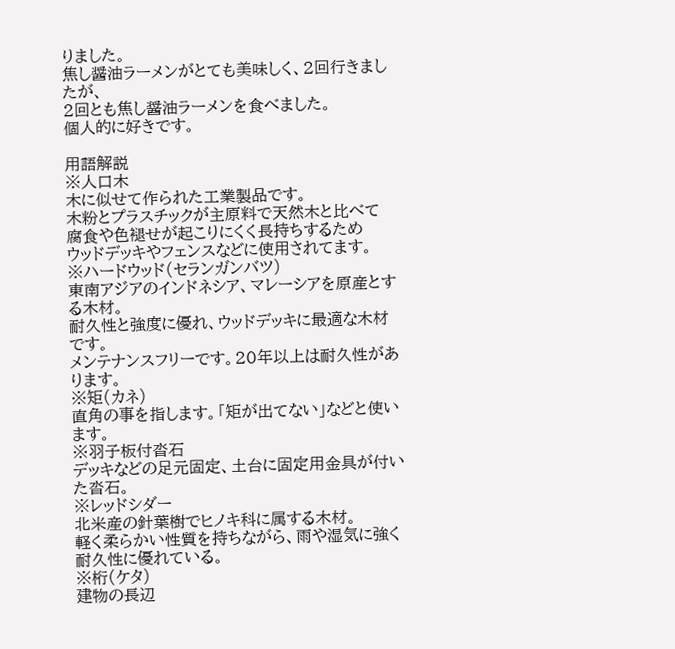りました。
焦し醤油ラーメンがとても美味しく、2回行きましたが、
2回とも焦し醤油ラーメンを食べました。
個人的に好きです。

用語解説
※人口木
木に似せて作られた工業製品です。
木粉とプラスチックが主原料で天然木と比べて
腐食や色褪せが起こりにくく長持ちするため
ウッドデッキやフェンスなどに使用されてます。
※ハードウッド(セランガンバツ)
東南アジアのインドネシア、マレーシアを原産とする木材。
耐久性と強度に優れ、ウッドデッキに最適な木材です。
メンテナンスフリーです。20年以上は耐久性があります。
※矩(カネ)
直角の事を指します。「矩が出てない」などと使います。
※羽子板付沓石
デッキなどの足元固定、土台に固定用金具が付いた沓石。
※レッドシダー
北米産の針葉樹でヒノキ科に属する木材。
軽く柔らかい性質を持ちながら、雨や湿気に強く
耐久性に優れている。
※桁(ケタ)
建物の長辺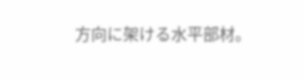方向に架ける水平部材。